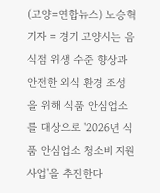(고양=연합뉴스) 노승혁 기자 = 경기 고양시는 음식점 위생 수준 향상과 안전한 외식 환경 조성을 위해 식품 안심업소를 대상으로 '2026년 식품 안심업소 청소비 지원사업'을 추진한다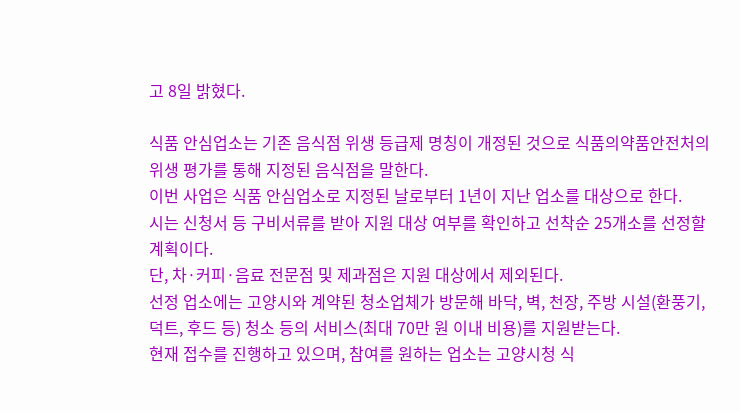고 8일 밝혔다.

식품 안심업소는 기존 음식점 위생 등급제 명칭이 개정된 것으로 식품의약품안전처의 위생 평가를 통해 지정된 음식점을 말한다.
이번 사업은 식품 안심업소로 지정된 날로부터 1년이 지난 업소를 대상으로 한다.
시는 신청서 등 구비서류를 받아 지원 대상 여부를 확인하고 선착순 25개소를 선정할 계획이다.
단, 차·커피·음료 전문점 및 제과점은 지원 대상에서 제외된다.
선정 업소에는 고양시와 계약된 청소업체가 방문해 바닥, 벽, 천장, 주방 시설(환풍기, 덕트, 후드 등) 청소 등의 서비스(최대 70만 원 이내 비용)를 지원받는다.
현재 접수를 진행하고 있으며, 참여를 원하는 업소는 고양시청 식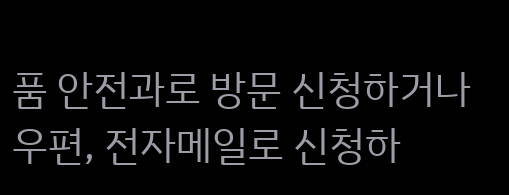품 안전과로 방문 신청하거나 우편, 전자메일로 신청하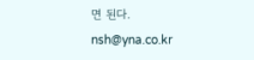면 된다.
nsh@yna.co.kr